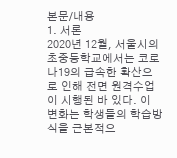본문/내용
1. 서론
2020년 12월, 서울시의 초중등학교에서는 코로나19의 급속한 확산으로 인해 전면 원격수업이 시행된 바 있다. 이 변화는 학생들의 학습방식을 근본적으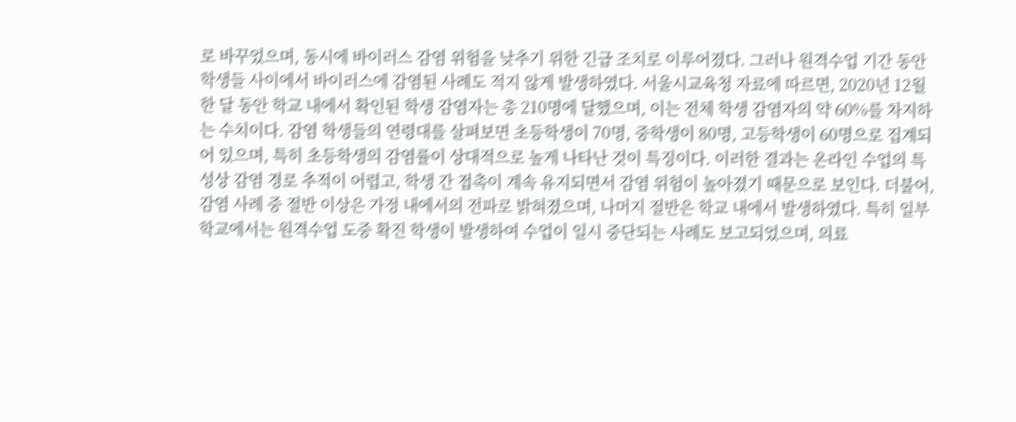로 바꾸었으며, 동시에 바이러스 감염 위험을 낮추기 위한 긴급 조치로 이루어졌다. 그러나 원격수업 기간 동안 학생들 사이에서 바이러스에 감염된 사례도 적지 않게 발생하였다. 서울시교육청 자료에 따르면, 2020년 12월 한 달 동안 학교 내에서 확인된 학생 감염자는 총 210명에 달했으며, 이는 전체 학생 감염자의 약 60%를 차지하는 수치이다. 감염 학생들의 연령대를 살펴보면 초등학생이 70명, 중학생이 80명, 고등학생이 60명으로 집계되어 있으며, 특히 초등학생의 감염률이 상대적으로 높게 나타난 것이 특징이다. 이러한 결과는 온라인 수업의 특성상 감염 경로 추적이 어렵고, 학생 간 접촉이 계속 유지되면서 감염 위험이 높아졌기 때문으로 보인다. 더불어, 감염 사례 중 절반 이상은 가정 내에서의 전파로 밝혀졌으며, 나머지 절반은 학교 내에서 발생하였다. 특히 일부 학교에서는 원격수업 도중 확진 학생이 발생하여 수업이 일시 중단되는 사례도 보고되었으며, 의료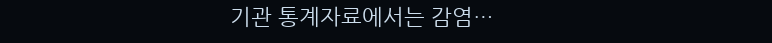기관 통계자료에서는 감염…